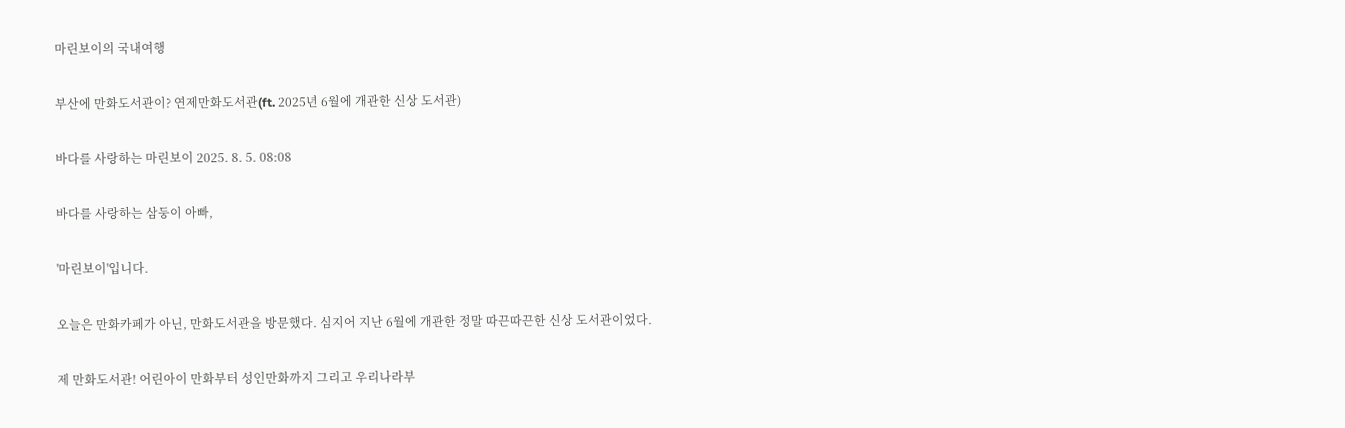마린보이의 국내여행

부산에 만화도서관이? 연제만화도서관(ft. 2025년 6월에 개관한 신상 도서관)

바다를 사랑하는 마린보이 2025. 8. 5. 08:08

바다를 사랑하는 삼둥이 아빠,

'마린보이'입니다.

오늘은 만화카페가 아닌, 만화도서관을 방문했다. 심지어 지난 6월에 개관한 정말 따끈따끈한 신상 도서관이었다.

제 만화도서관! 어린아이 만화부터 성인만화까지 그리고 우리나라부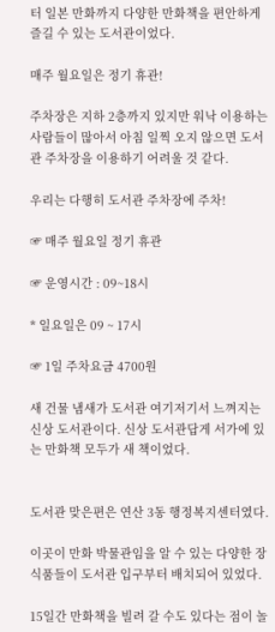터 일본 만화까지 다양한 만화책을 편안하게 즐길 수 있는 도서관이었다.

매주 월요일은 정기 휴관!

주차장은 지하 2층까지 있지만 워낙 이용하는 사람들이 많아서 아침 일찍 오지 않으면 도서관 주차장을 이용하기 어려울 것 같다.

우리는 다행히 도서관 주차장에 주차!

☞ 매주 월요일 정기 휴관

☞ 운영시간 : 09~18시

* 일요일은 09 ~ 17시

☞ 1일 주차요금 4700원

새 건물 냄새가 도서관 여기저기서 느껴지는 신상 도서관이다. 신상 도서관답게 서가에 있는 만화책 모두가 새 책이었다.


도서관 맞은편은 연산 3동 행정복지센터였다.

이곳이 만화 박물관임을 알 수 있는 다양한 장식품들이 도서관 입구부터 배치되어 있었다.

15일간 만화책을 빌려 갈 수도 있다는 점이 놀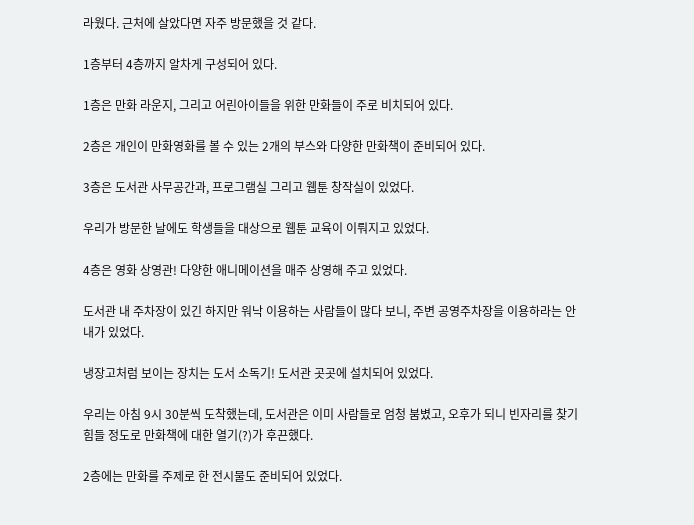라웠다. 근처에 살았다면 자주 방문했을 것 같다.

1층부터 4층까지 알차게 구성되어 있다.

1층은 만화 라운지, 그리고 어린아이들을 위한 만화들이 주로 비치되어 있다.

2층은 개인이 만화영화를 볼 수 있는 2개의 부스와 다양한 만화책이 준비되어 있다.

3층은 도서관 사무공간과, 프로그램실 그리고 웹툰 창작실이 있었다.

우리가 방문한 날에도 학생들을 대상으로 웹툰 교육이 이뤄지고 있었다.

4층은 영화 상영관! 다양한 애니메이션을 매주 상영해 주고 있었다.

도서관 내 주차장이 있긴 하지만 워낙 이용하는 사람들이 많다 보니, 주변 공영주차장을 이용하라는 안내가 있었다.

냉장고처럼 보이는 장치는 도서 소독기! 도서관 곳곳에 설치되어 있었다.

우리는 아침 9시 30분씩 도착했는데, 도서관은 이미 사람들로 엄청 붐볐고, 오후가 되니 빈자리를 찾기 힘들 정도로 만화책에 대한 열기(?)가 후끈했다.

2층에는 만화를 주제로 한 전시물도 준비되어 있었다.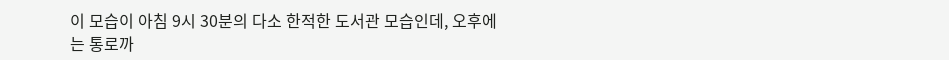이 모습이 아침 9시 30분의 다소 한적한 도서관 모습인데, 오후에는 통로까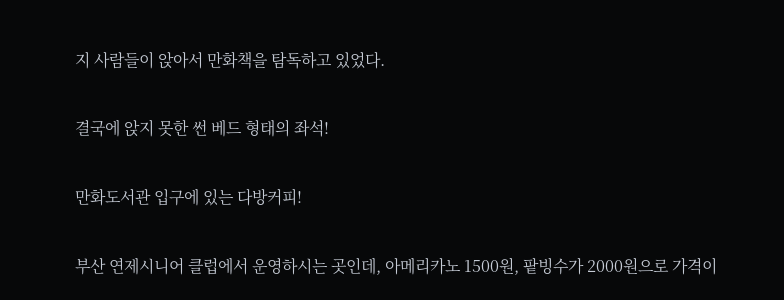지 사람들이 앉아서 만화책을 탐독하고 있었다.

결국에 앉지 못한 썬 베드 형태의 좌석!

만화도서관 입구에 있는 다방커피!

부산 연제시니어 클럽에서 운영하시는 곳인데, 아메리카노 1500원, 팥빙수가 2000원으로 가격이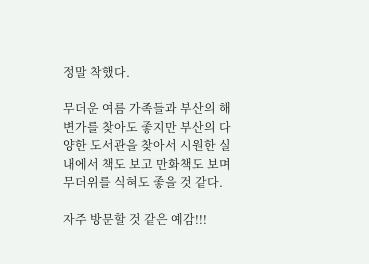정말 착했다.

무더운 여름 가족들과 부산의 해변가를 찾아도 좋지만 부산의 다양한 도서관을 찾아서 시원한 실내에서 책도 보고 만화책도 보며 무더위를 식혀도 좋을 것 같다.

자주 방문할 것 같은 예감!!!